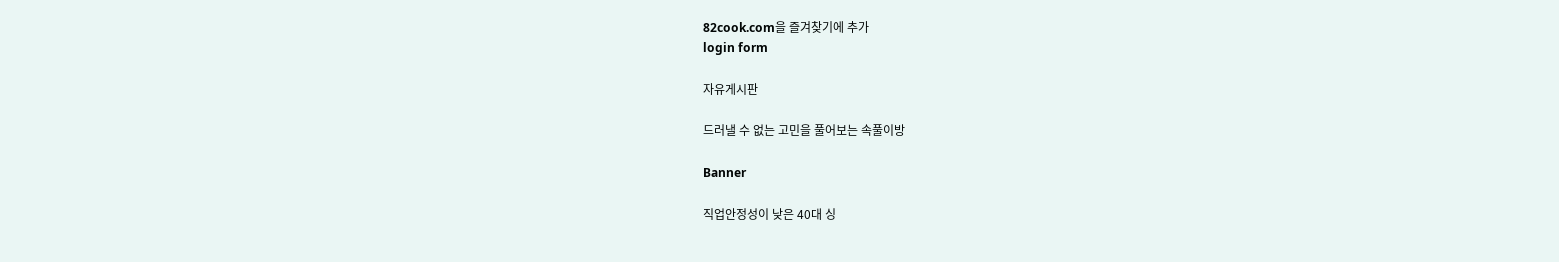82cook.com을 즐겨찾기에 추가
login form

자유게시판

드러낼 수 없는 고민을 풀어보는 속풀이방

Banner

직업안정성이 낮은 40대 싱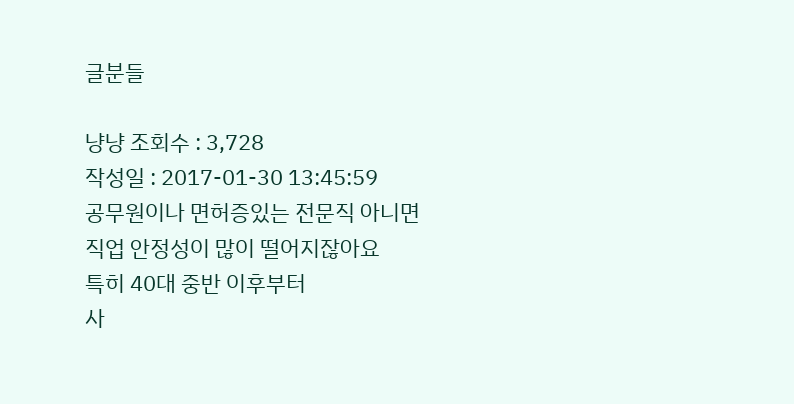글분들

냥냥 조회수 : 3,728
작성일 : 2017-01-30 13:45:59
공무원이나 면허증있는 전문직 아니면
직업 안정성이 많이 떨어지잖아요
특히 40대 중반 이후부터
사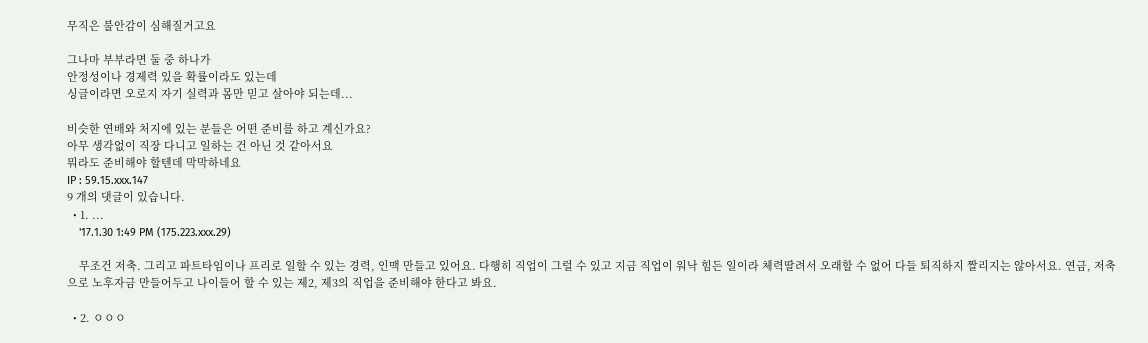무직은 불안감이 심해질거고요

그나마 부부라면 둘 중 하나가
안정성이나 경제력 있을 확률이라도 있는데
싱글이라면 오로지 자기 실력과 몸만 믿고 살아야 되는데...

비슷한 연배와 처지에 있는 분들은 어떤 준비를 하고 계신가요?
아무 생각없이 직장 다니고 일하는 건 아닌 것 같아서요
뭐라도 준비해야 할텐데 막막하네요
IP : 59.15.xxx.147
9 개의 댓글이 있습니다.
  • 1. ...
    '17.1.30 1:49 PM (175.223.xxx.29)

    무조건 저축. 그리고 파트타임이나 프리로 일할 수 있는 경력, 인맥 만들고 있어요. 다행히 직업이 그럴 수 있고 지금 직업이 워낙 힘든 일이라 체력딸려서 오래할 수 없어 다들 퇴직하지 짤리지는 않아서요. 연금, 저축으로 노후자금 만들어두고 나이들어 할 수 있는 제2, 제3의 직업을 준비해야 한다고 봐요.

  • 2. ㅇㅇㅇ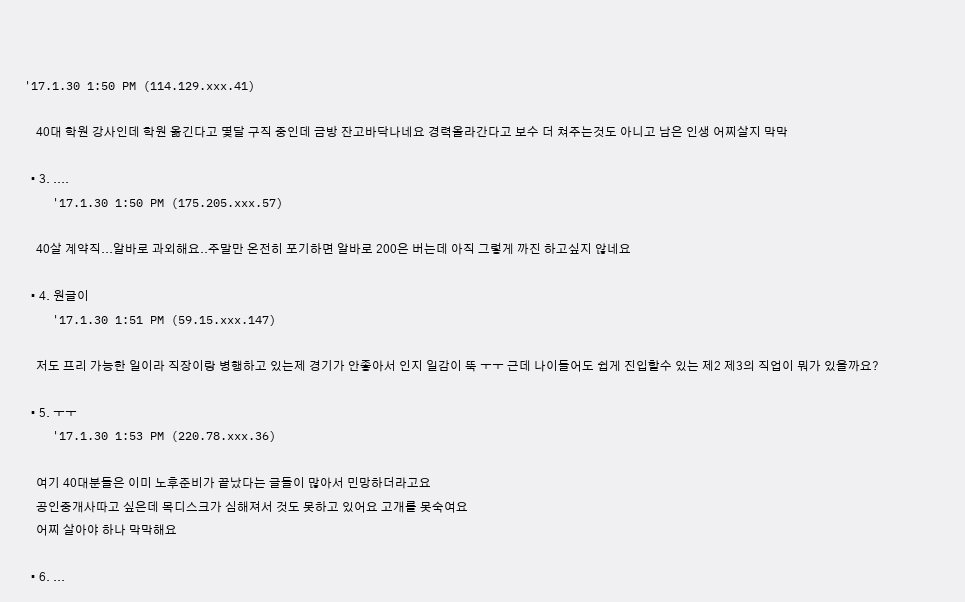'17.1.30 1:50 PM (114.129.xxx.41)

    40대 학원 강사인데 학원 옮긴다고 몇달 구직 중인데 금방 잔고바닥나네요 경력올라간다고 보수 더 쳐주는것도 아니고 남은 인생 어찌살지 막막

  • 3. ....
    '17.1.30 1:50 PM (175.205.xxx.57)

    40살 계약직...알바로 과외해요..주말만 온전히 포기하면 알바로 200은 버는데 아직 그렇게 까진 하고싶지 않네요

  • 4. 원글이
    '17.1.30 1:51 PM (59.15.xxx.147)

    저도 프리 가능한 일이라 직장이랑 병행하고 있는제 경기가 안좋아서 인지 일감이 뚝 ㅜㅜ 근데 나이들어도 쉽게 진입할수 있는 제2 제3의 직업이 뭐가 있을까요?

  • 5. ㅜㅜ
    '17.1.30 1:53 PM (220.78.xxx.36)

    여기 40대분들은 이미 노후준비가 끝났다는 글들이 많아서 민망하더라고요
    공인중개사따고 싶은데 목디스크가 심해져서 것도 못하고 있어요 고개를 못숙여요
    어찌 살아야 하나 막막해요

  • 6. ...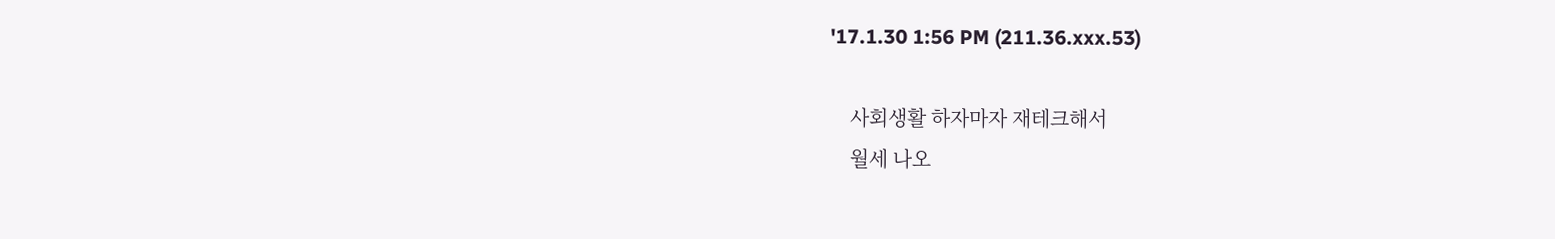'17.1.30 1:56 PM (211.36.xxx.53)

    사회생활 하자마자 재테크해서
    월세 나오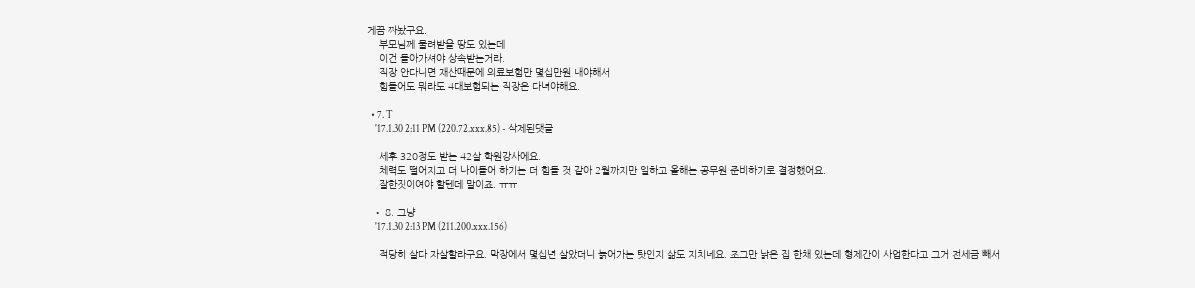게끔 짜놨구요.
    부모님께 물려받을 땅도 있는데
    이건 돌아가셔야 상속받는거라.
    직장 안다니면 재산때문에 의료보험만 몇십만원 내야해서
    힘들어도 뭐라도 4대보험되는 직장은 다녀야해요.

  • 7. T
    '17.1.30 2:11 PM (220.72.xxx.85) - 삭제된댓글

    세후 320정도 받는 42살 학원강사에요.
    체력도 떨어지고 더 나이들어 하기는 더 힘들 것 같아 2월까지만 일하고 올해는 공무원 준비하기로 결정했어요.
    잘한짓이여야 할텐데 말이죠. ㅠㅠ

  • 8. 그냥
    '17.1.30 2:13 PM (211.200.xxx.156)

    적당히 살다 자살할라구요. 막장에서 몇십년 살았더니 늙어가는 탓인지 삶도 지치네요. 조그만 낡은 집 한채 있는데 형제간이 사업한다고 그거 전세금 빼서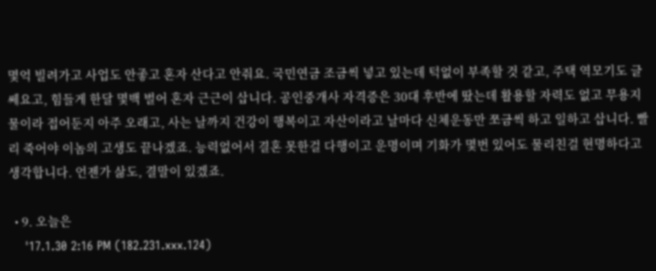몇억 빌려가고 사업도 안좋고 혼자 산다고 안줘요. 국민연금 조금씩 넣고 있는데 턱없이 부족할 것 같고, 주택 역모기도 글쎄요고, 힘들게 한달 몇백 벌어 혼자 근근이 삽니다. 공인중개사 자격증은 30대 후반에 땄는데 활용할 자력도 없고 무용지물이라 접어둔지 아주 오래고, 사는 날까지 건강이 행복이고 자산이라고 날마다 신체운동만 쪼금씩 하고 일하고 삽니다. 빨리 죽어야 이놈의 고생도 끝나겠죠. 능력없어서 결혼 못한걸 다행이고 운명이며 기화가 몇번 있어도 물리친걸 현명하다고 생각합니다. 언젠가 삶도, 결말이 있겠죠.

  • 9. 오늘은
    '17.1.30 2:16 PM (182.231.xxx.124)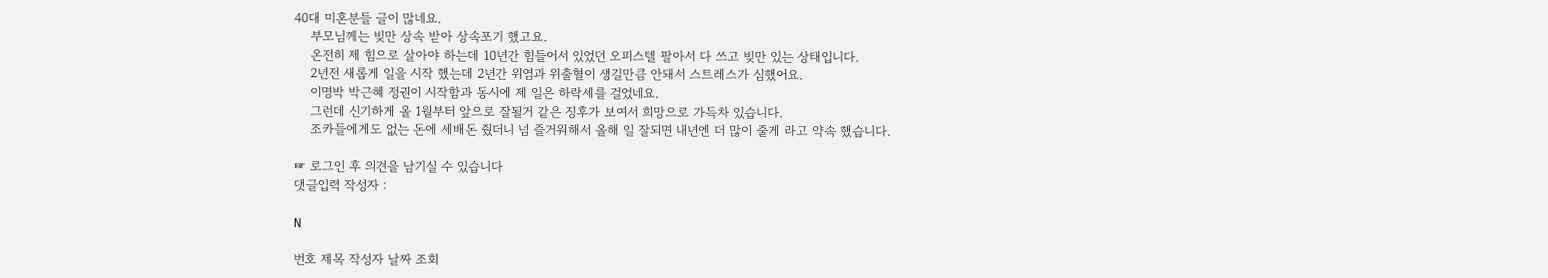40대 미혼분들 글이 많네요.
    부모님께는 빚만 상속 받아 상속포기 했고요.
    온전히 제 힘으로 살아야 하는데 10년간 힘들어서 있었던 오피스텔 팔아서 다 쓰고 빚만 있는 상태입니다.
    2년전 새롭게 일을 시작 했는데 2년간 위염과 위출혈이 생길만큼 안돼서 스트레스가 심했어요.
    이명박 박근혜 정권이 시작함과 동시에 제 일은 하락세를 걸었네요.
    그런데 신기하게 올 1월부터 앞으로 잘될거 같은 징후가 보여서 희망으로 가득차 있습니다.
    조카들에게도 없는 돈에 세배돈 줬더니 넘 즐거워해서 올해 일 잘되면 내년엔 더 많이 줄게 라고 약속 했습니다.

☞ 로그인 후 의견을 남기실 수 있습니다
댓글입력 작성자 :

N

번호 제목 작성자 날짜 조회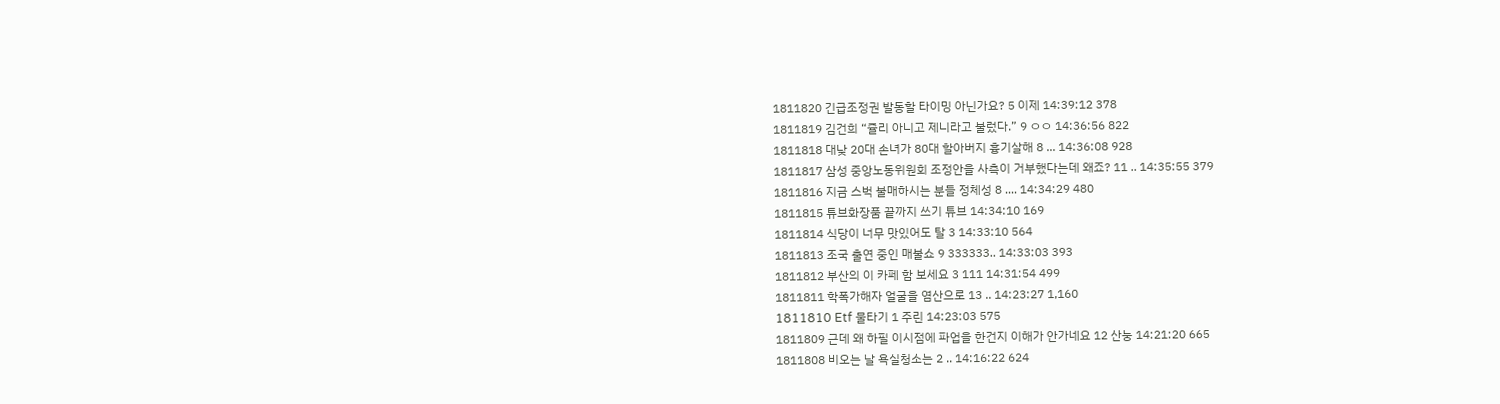1811820 긴급조정권 발동할 타이밍 아닌가요? 5 이제 14:39:12 378
1811819 김건희 “쥴리 아니고 제니라고 불렀다.” 9 ㅇㅇ 14:36:56 822
1811818 대낮 20대 손녀가 80대 할아버지 흉기살해 8 ... 14:36:08 928
1811817 삼성 중앙노동위원회 조정안을 사측이 거부했다는데 왜죠? 11 .. 14:35:55 379
1811816 지금 스벅 불매하시는 분들 정체성 8 .... 14:34:29 480
1811815 튜브화장품 끝까지 쓰기 튜브 14:34:10 169
1811814 식당이 너무 맛있어도 탈 3 14:33:10 564
1811813 조국 출연 중인 매불쇼 9 333333.. 14:33:03 393
1811812 부산의 이 카페 함 보세요 3 111 14:31:54 499
1811811 학폭가해자 얼굴을 염산으로 13 .. 14:23:27 1,160
1811810 Etf 물타기 1 주린 14:23:03 575
1811809 근데 왜 하필 이시점에 파업을 한건지 이해가 안가네요 12 산눙 14:21:20 665
1811808 비오는 날 욕실청소는 2 .. 14:16:22 624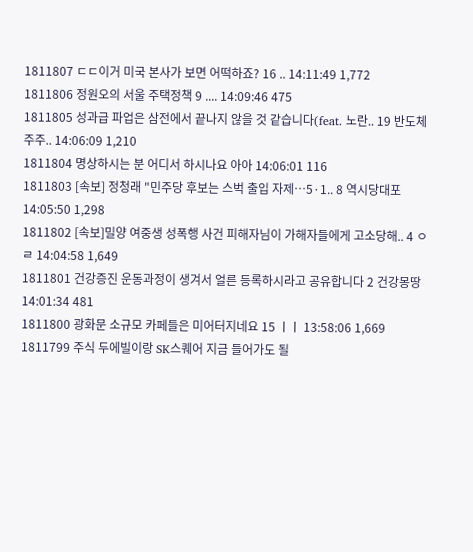1811807 ㄷㄷ이거 미국 본사가 보면 어떡하죠? 16 .. 14:11:49 1,772
1811806 정원오의 서울 주택정책 9 .... 14:09:46 475
1811805 성과급 파업은 삼전에서 끝나지 않을 것 같습니다(feat. 노란.. 19 반도체 주주.. 14:06:09 1,210
1811804 명상하시는 분 어디서 하시나요 아아 14:06:01 116
1811803 [속보] 정청래 "민주당 후보는 스벅 출입 자제…5·1.. 8 역시당대포 14:05:50 1,298
1811802 [속보]밀양 여중생 성폭행 사건 피해자님이 가해자들에게 고소당해.. 4 ㅇㄹ 14:04:58 1,649
1811801 건강증진 운동과정이 생겨서 얼른 등록하시라고 공유합니다 2 건강몽땅 14:01:34 481
1811800 광화문 소규모 카페들은 미어터지네요 15 ㅣㅣ 13:58:06 1,669
1811799 주식 두에빌이랑 SK스퀘어 지금 들어가도 될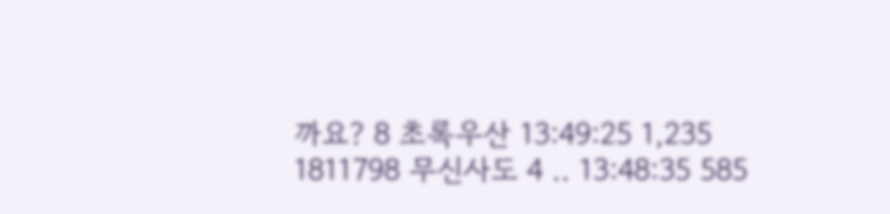까요? 8 초록우산 13:49:25 1,235
1811798 무신사도 4 .. 13:48:35 585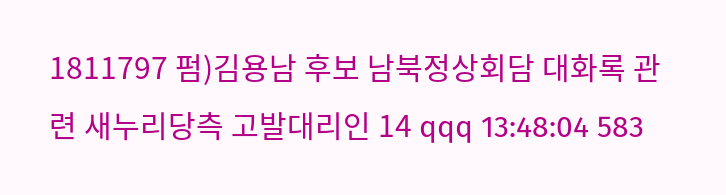1811797 펌)김용남 후보 남북정상회담 대화록 관련 새누리당측 고발대리인 14 qqq 13:48:04 583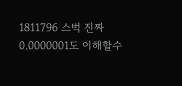1811796 스벅 진짜 0.0000001도 이해할수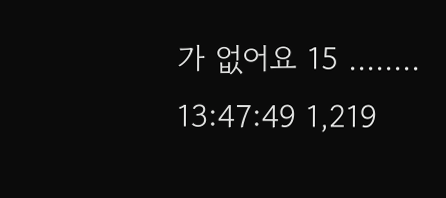가 없어요 15 ........ 13:47:49 1,219